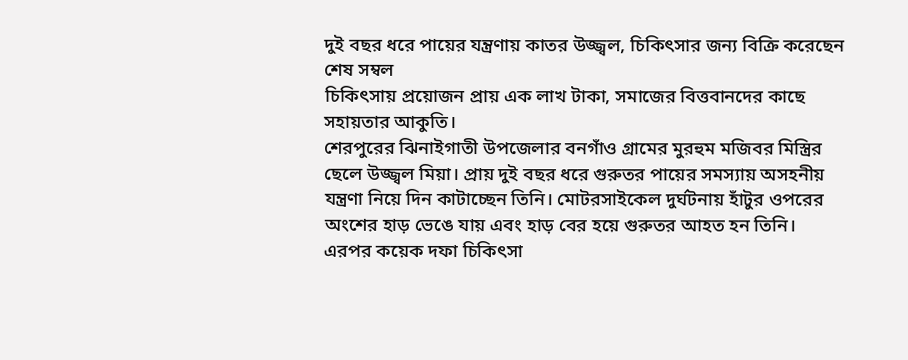দুই বছর ধরে পায়ের যন্ত্রণায় কাতর উজ্জ্বল, চিকিৎসার জন্য বিক্রি করেছেন শেষ সম্বল
চিকিৎসায় প্রয়োজন প্রায় এক লাখ টাকা, সমাজের বিত্তবানদের কাছে সহায়তার আকুতি।
শেরপুরের ঝিনাইগাতী উপজেলার বনগাঁও গ্রামের মুরহুম মজিবর মিস্ত্রির ছেলে উজ্জ্বল মিয়া। প্রায় দুই বছর ধরে গুরুতর পায়ের সমস্যায় অসহনীয় যন্ত্রণা নিয়ে দিন কাটাচ্ছেন তিনি। মোটরসাইকেল দুর্ঘটনায় হাঁটুর ওপরের অংশের হাড় ভেঙে যায় এবং হাড় বের হয়ে গুরুতর আহত হন তিনি। এরপর কয়েক দফা চিকিৎসা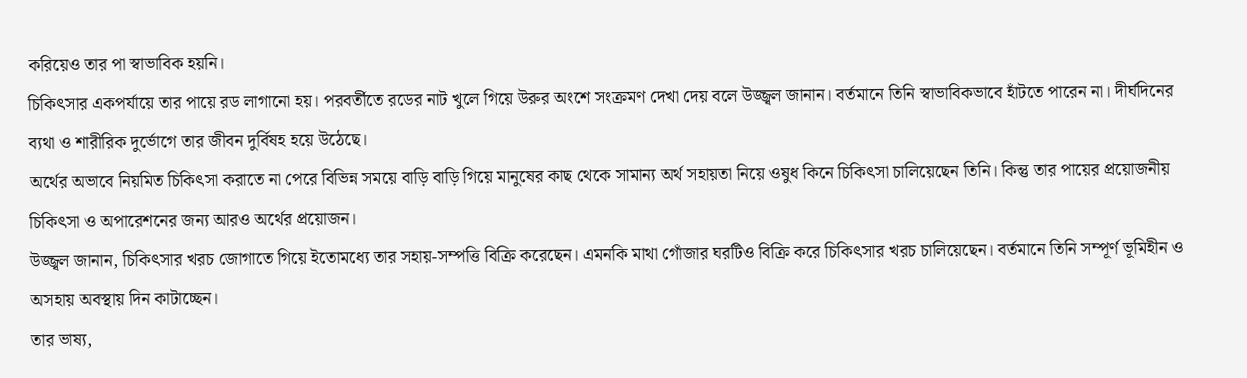করিয়েও তার পা স্বাভাবিক হয়নি।
চিকিৎসার একপর্যায়ে তার পায়ে রড লাগানো হয়। পরবর্তীতে রডের নাট খুলে গিয়ে উরুর অংশে সংক্রমণ দেখা দেয় বলে উজ্জ্বল জানান। বর্তমানে তিনি স্বাভাবিকভাবে হাঁটতে পারেন না। দীর্ঘদিনের ব্যথা ও শারীরিক দুর্ভোগে তার জীবন দুর্বিষহ হয়ে উঠেছে।
অর্থের অভাবে নিয়মিত চিকিৎসা করাতে না পেরে বিভিন্ন সময়ে বাড়ি বাড়ি গিয়ে মানুষের কাছ থেকে সামান্য অর্থ সহায়তা নিয়ে ওষুধ কিনে চিকিৎসা চালিয়েছেন তিনি। কিন্তু তার পায়ের প্রয়োজনীয় চিকিৎসা ও অপারেশনের জন্য আরও অর্থের প্রয়োজন।
উজ্জ্বল জানান, চিকিৎসার খরচ জোগাতে গিয়ে ইতোমধ্যে তার সহায়-সম্পত্তি বিক্রি করেছেন। এমনকি মাথা গোঁজার ঘরটিও বিক্রি করে চিকিৎসার খরচ চালিয়েছেন। বর্তমানে তিনি সম্পূর্ণ ভূমিহীন ও অসহায় অবস্থায় দিন কাটাচ্ছেন।
তার ভাষ্য,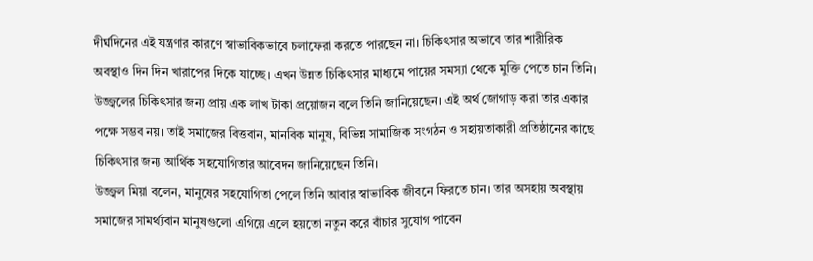দীর্ঘদিনের এই যন্ত্রণার কারণে স্বাভাবিকভাবে চলাফেরা করতে পারছেন না। চিকিৎসার অভাবে তার শারীরিক অবস্থাও দিন দিন খারাপের দিকে যাচ্ছে। এখন উন্নত চিকিৎসার মাধ্যমে পায়ের সমস্যা থেকে মুক্তি পেতে চান তিনি।
উজ্জ্বলের চিকিৎসার জন্য প্রায় এক লাখ টাকা প্রয়োজন বলে তিনি জানিয়েছেন। এই অর্থ জোগাড় করা তার একার পক্ষে সম্ভব নয়। তাই সমাজের বিত্তবান, মানবিক মানুষ, বিভিন্ন সামাজিক সংগঠন ও সহায়তাকারী প্রতিষ্ঠানের কাছে চিকিৎসার জন্য আর্থিক সহযোগিতার আবেদন জানিয়েছেন তিনি।
উজ্জ্বল মিয়া বলেন, মানুষের সহযোগিতা পেলে তিনি আবার স্বাভাবিক জীবনে ফিরতে চান। তার অসহায় অবস্থায় সমাজের সামর্থ্যবান মানুষগুলো এগিয়ে এলে হয়তো নতুন করে বাঁচার সুযোগ পাবেন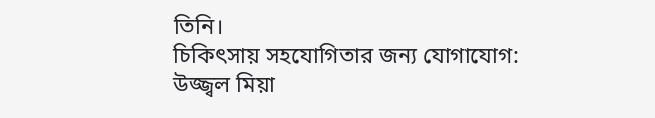তিনি।
চিকিৎসায় সহযোগিতার জন্য যোগাযোগ:
উজ্জ্বল মিয়া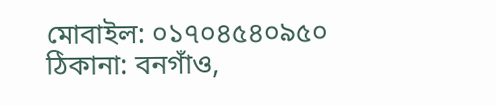মোবাইল: ০১৭০৪৫৪০৯৫০
ঠিকানা: বনগাঁও,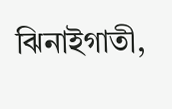ঝিনাইগাতী,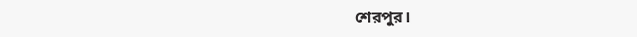শেরপুর।